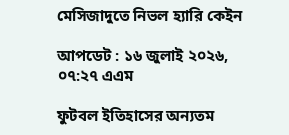মেসিজাদুতে নিভল হ্যারি কেইন

আপডেট : ১৬ জুলাই ২০২৬, ০৭:২৭ এএম

ফুটবল ইতিহাসের অন্যতম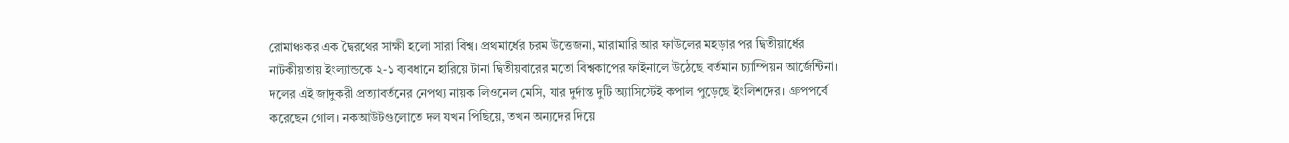রোমাঞ্চকর এক দ্বৈরথের সাক্ষী হলো সারা বিশ্ব। প্রথমার্ধের চরম উত্তেজনা, মারামারি আর ফাউলের মহড়ার পর দ্বিতীয়ার্ধের নাটকীয়তায় ইংল্যান্ডকে ২-১ ব্যবধানে হারিয়ে টানা দ্বিতীয়বারের মতো বিশ্বকাপের ফাইনালে উঠেছে বর্তমান চ্যাম্পিয়ন আর্জেন্টিনা। দলের এই জাদুকরী প্রত্যাবর্তনের নেপথ্য নায়ক লিওনেল মেসি, যার দুর্দান্ত দুটি অ্যাসিস্টেই কপাল পুড়েছে ইংলিশদের। গ্রুপপর্বে করেছেন গোল। নকআউটগুলোতে দল যখন পিছিয়ে, তখন অন্যদের দিয়ে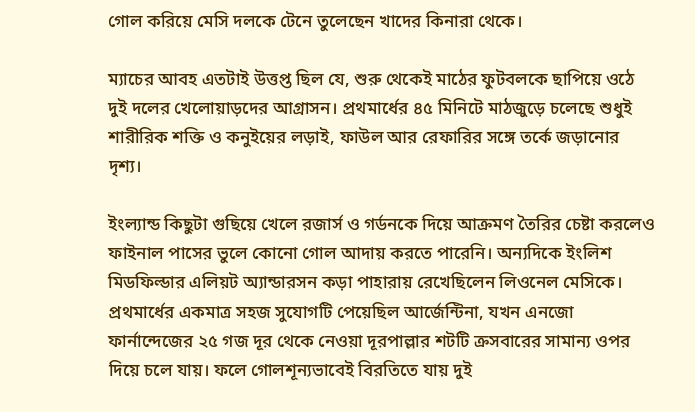গোল করিয়ে মেসি দলকে টেনে তুলেছেন খাদের কিনারা থেকে।

ম্যাচের আবহ এতটাই উত্তপ্ত ছিল যে, শুরু থেকেই মাঠের ফুটবলকে ছাপিয়ে ওঠে দুই দলের খেলোয়াড়দের আগ্রাসন। প্রথমার্ধের ৪৫ মিনিটে মাঠজুড়ে চলেছে শুধুই শারীরিক শক্তি ও কনুইয়ের লড়াই, ফাউল আর রেফারির সঙ্গে তর্কে জড়ানোর দৃশ্য।

ইংল্যান্ড কিছুটা গুছিয়ে খেলে রজার্স ও গর্ডনকে দিয়ে আক্রমণ তৈরির চেষ্টা করলেও ফাইনাল পাসের ভুলে কোনো গোল আদায় করতে পারেনি। অন্যদিকে ইংলিশ মিডফিল্ডার এলিয়ট অ্যান্ডারসন কড়া পাহারায় রেখেছিলেন লিওনেল মেসিকে। প্রথমার্ধের একমাত্র সহজ সুযোগটি পেয়েছিল আর্জেন্টিনা, যখন এনজো ফার্নান্দেজের ২৫ গজ দূর থেকে নেওয়া দূরপাল্লার শটটি ক্রসবারের সামান্য ওপর দিয়ে চলে যায়। ফলে গোলশূন্যভাবেই বিরতিতে যায় দুই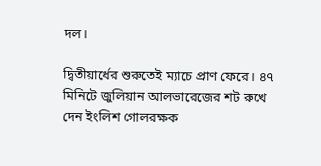দল।

দ্বিতীয়ার্ধের শুরুতেই ম্যাচে প্রাণ ফেরে। ৪৭ মিনিটে জুলিয়ান আলভারেজের শট রুখে দেন ইংলিশ গোলরক্ষক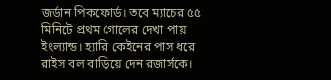জর্ডান পিকফোর্ড। তবে ম্যাচের ৫৫ মিনিটে প্রথম গোলের দেখা পায় ইংল্যান্ড। হ্যারি কেইনের পাস ধরে রাইস বল বাড়িয়ে দেন রজার্সকে।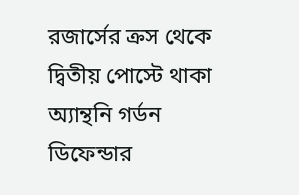রজার্সের ক্রস থেকে দ্বিতীয় পোস্টে থাকা অ্যান্থনি গর্ডন ডিফেন্ডার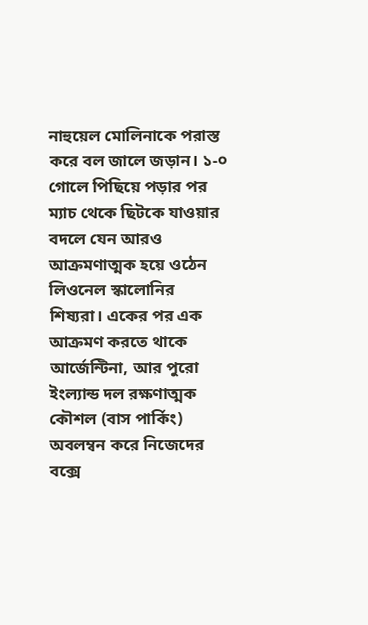নাহুয়েল মোলিনাকে পরাস্ত করে বল জালে জড়ান। ১-০ গোলে পিছিয়ে পড়ার পর ম্যাচ থেকে ছিটকে যাওয়ার বদলে যেন আরও আক্রমণাত্মক হয়ে ওঠেন লিওনেল স্কালোনির শিষ্যরা। একের পর এক আক্রমণ করতে থাকে আর্জেন্টিনা, আর পুরো ইংল্যান্ড দল রক্ষণাত্মক কৌশল (বাস পার্কিং) অবলম্বন করে নিজেদের বক্সে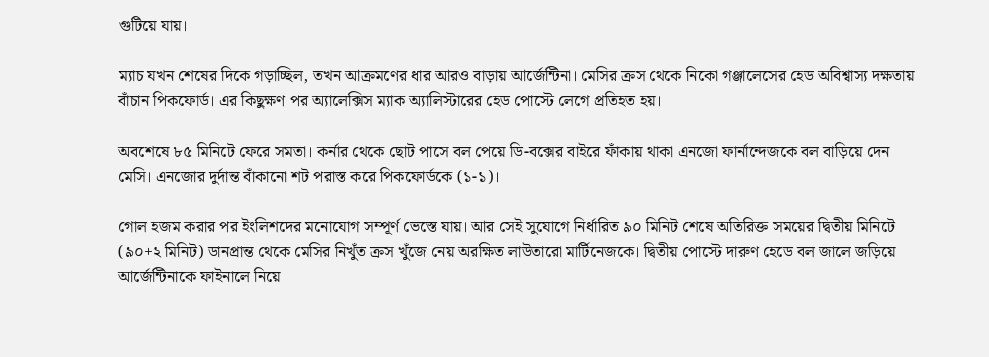গুটিয়ে যায়।

ম্যাচ যখন শেষের দিকে গড়াচ্ছিল, তখন আক্রমণের ধার আরও বাড়ায় আর্জেন্টিনা। মেসির ক্রস থেকে নিকো গঞ্জালেসের হেড অবিশ্বাস্য দক্ষতায় বাঁচান পিকফোর্ড। এর কিছুক্ষণ পর অ্যালেক্সিস ম্যাক অ্যালিস্টারের হেড পোস্টে লেগে প্রতিহত হয়।

অবশেষে ৮৫ মিনিটে ফেরে সমতা। কর্নার থেকে ছোট পাসে বল পেয়ে ডি-বক্সের বাইরে ফাঁকায় থাকা এনজো ফার্নান্দেজকে বল বাড়িয়ে দেন মেসি। এনজোর দুর্দান্ত বাঁকানো শট পরাস্ত করে পিকফোর্ডকে (১-১)।

গোল হজম করার পর ইংলিশদের মনোযোগ সম্পূর্ণ ভেস্তে যায়। আর সেই সুযোগে নির্ধারিত ৯০ মিনিট শেষে অতিরিক্ত সময়ের দ্বিতীয় মিনিটে (৯০+২ মিনিট) ডানপ্রান্ত থেকে মেসির নিখুঁত ক্রস খুঁজে নেয় অরক্ষিত লাউতারো মার্টিনেজকে। দ্বিতীয় পোস্টে দারুণ হেডে বল জালে জড়িয়ে আর্জেন্টিনাকে ফাইনালে নিয়ে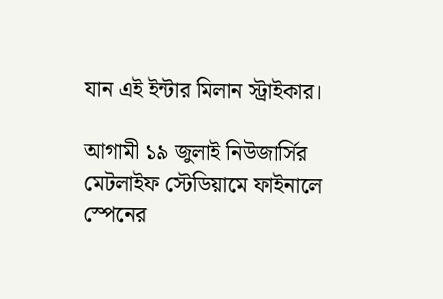যান এই ইন্টার মিলান স্ট্রাইকার।

আগামী ১৯ জুলাই নিউজার্সির মেটলাইফ স্টেডিয়ামে ফাইনালে স্পেনের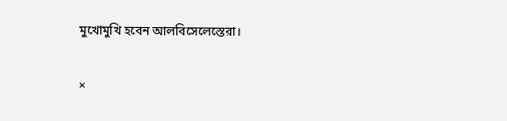মুখোমুখি হবেন আলবিসেলেস্তেরা।

×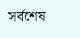সর্বশেষ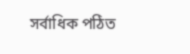সর্বাধিক পঠিত